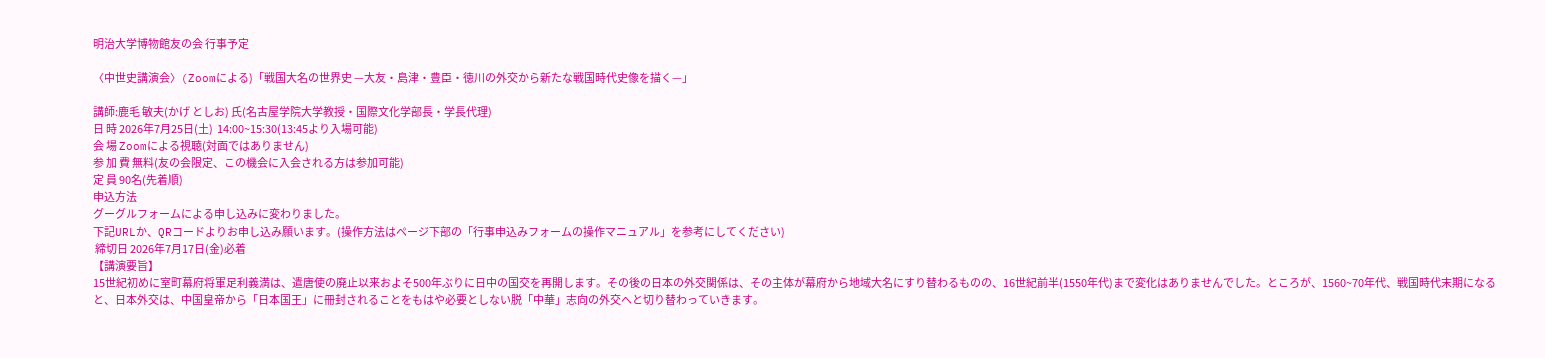明治大学博物館友の会 行事予定

〈中世史講演会〉(Zoomによる)「戦国大名の世界史 —大友・島津・豊臣・徳川の外交から新たな戦国時代史像を描く—」

講師:鹿毛 敏夫(かげ としお) 氏(名古屋学院大学教授・国際文化学部長・学長代理)
日 時 2026年7月25日(土)  14:00~15:30(13:45より入場可能)
会 場 Zoomによる視聴(対面ではありません)
参 加 費 無料(友の会限定、この機会に入会される方は参加可能)
定 員 90名(先着順)
申込方法
グーグルフォームによる申し込みに変わりました。
下記URLか、QRコードよりお申し込み願います。(操作方法はページ下部の「行事申込みフォームの操作マニュアル」を参考にしてください)
 締切日 2026年7月17日(金)必着
【講演要旨】
15世紀初めに室町幕府将軍足利義満は、遣唐使の廃止以来およそ500年ぶりに日中の国交を再開します。その後の日本の外交関係は、その主体が幕府から地域大名にすり替わるものの、16世紀前半(1550年代)まで変化はありませんでした。ところが、1560~70年代、戦国時代末期になると、日本外交は、中国皇帝から「日本国王」に冊封されることをもはや必要としない脱「中華」志向の外交へと切り替わっていきます。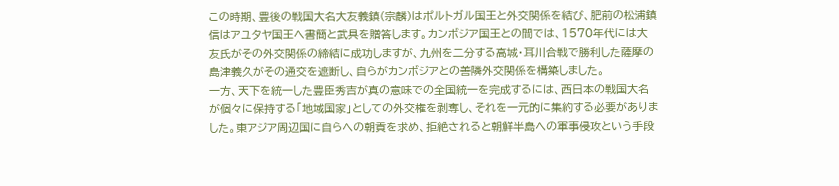この時期、豊後の戦国大名大友義鎮(宗麟)はポルトガル国王と外交関係を結び、肥前の松浦鎮信はアユタヤ国王へ書簡と武具を贈答します。カンボジア国王との間では、1570年代には大友氏がその外交関係の締結に成功しますが、九州を二分する高城・耳川合戦で勝利した薩摩の島津義久がその通交を遮断し、自らがカンボジアとの善隣外交関係を構築しました。
一方、天下を統一した豊臣秀吉が真の意味での全国統一を完成するには、西日本の戦国大名が個々に保持する「地域国家」としての外交権を剥奪し、それを一元的に集約する必要がありました。東アジア周辺国に自らへの朝貢を求め、拒絶されると朝鮮半島への軍事侵攻という手段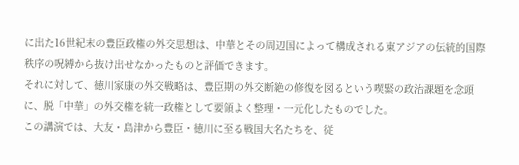に出た16世紀末の豊臣政権の外交思想は、中華とその周辺国によって構成される東アジアの伝統的国際秩序の呪縛から抜け出せなかったものと評価できます。
それに対して、徳川家康の外交戦略は、豊臣期の外交断絶の修復を図るという喫緊の政治課題を念頭に、脱「中華」の外交権を統一政権として要領よく整理・一元化したものでした。
この講演では、大友・島津から豊臣・徳川に至る戦国大名たちを、従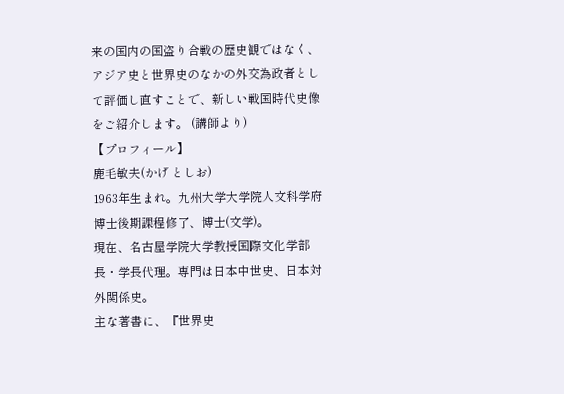来の国内の国盗り合戦の歴史観ではなく、アジア史と世界史のなかの外交為政者として評価し直すことで、新しい戦国時代史像をご紹介します。 (講師より)
【プロフィール】
鹿毛敏夫(かげ としお)
1963年生まれ。九州大学大学院人文科学府博士後期課程修了、博士(文学)。
現在、名古屋学院大学教授国際文化学部長・学長代理。専門は日本中世史、日本対外関係史。
主な著書に、『世界史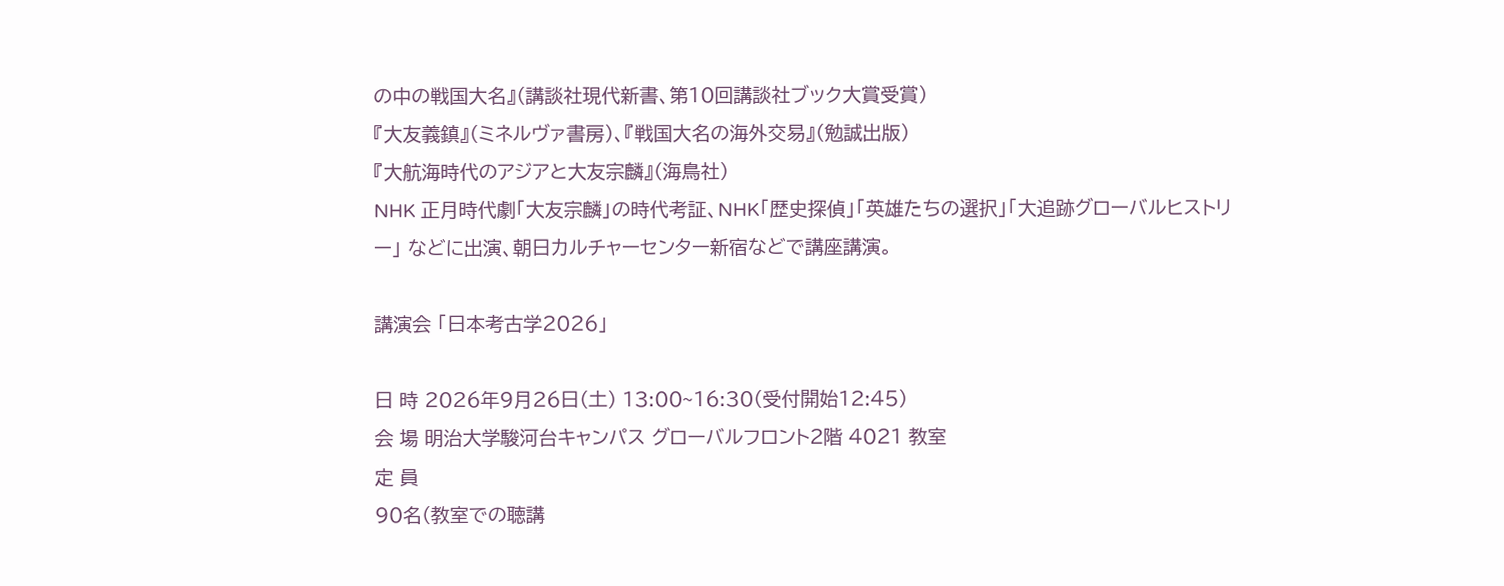の中の戦国大名』(講談社現代新書、第10回講談社ブック大賞受賞)
『大友義鎮』(ミネルヴァ書房)、『戦国大名の海外交易』(勉誠出版)
『大航海時代のアジアと大友宗麟』(海鳥社)
NHK 正月時代劇「大友宗麟」の時代考証、NHK「歴史探偵」「英雄たちの選択」「大追跡グローバルヒストリー」 などに出演、朝日カルチャーセンター新宿などで講座講演。

講演会 「日本考古学2026」

日 時 2026年9月26日(土) 13:00~16:30(受付開始12:45)
会 場 明治大学駿河台キャンパス グローバルフロント2階 4021 教室
定 員
90名(教室での聴講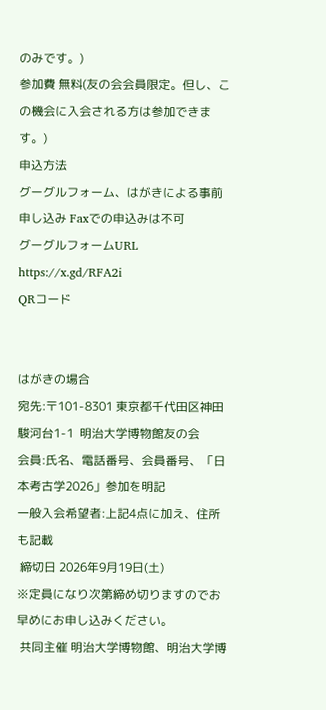のみです。)
参加費 無料(友の会会員限定。但し、この機会に入会される方は参加できます。)
申込方法
グーグルフォーム、はがきによる事前申し込み Faxでの申込みは不可
グーグルフォームURL https://x.gd/RFA2i
QRコード


はがきの場合
宛先:〒101-8301 東京都千代田区神田駿河台1-1  明治大学博物館友の会
会員:氏名、電話番号、会員番号、「日本考古学2026」参加を明記
一般入会希望者:上記4点に加え、住所も記載
 締切日 2026年9月19日(土)
※定員になり次第締め切りますのでお早めにお申し込みください。
 共同主催 明治大学博物館、明治大学博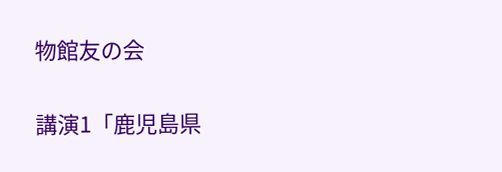物館友の会

講演1「鹿児島県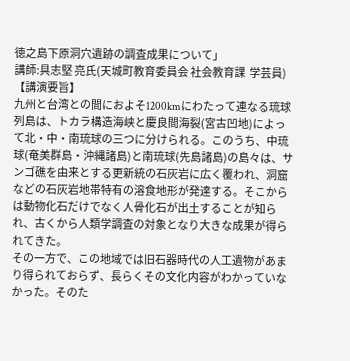徳之島下原洞穴遺跡の調査成果について」
講師:具志堅 亮氏(天城町教育委員会 社会教育課  学芸員)
【講演要旨】
九州と台湾との間におよそ1200kmにわたって連なる琉球列島は、トカラ構造海峡と慶良間海裂(宮古凹地)によって北・中・南琉球の三つに分けられる。このうち、中琉球(奄美群島・沖縄諸島)と南琉球(先島諸島)の島々は、サンゴ礁を由来とする更新統の石灰岩に広く覆われ、洞窟などの石灰岩地帯特有の溶食地形が発達する。そこからは動物化石だけでなく人骨化石が出土することが知られ、古くから人類学調査の対象となり大きな成果が得られてきた。
その一方で、この地域では旧石器時代の人工遺物があまり得られておらず、長らくその文化内容がわかっていなかった。そのた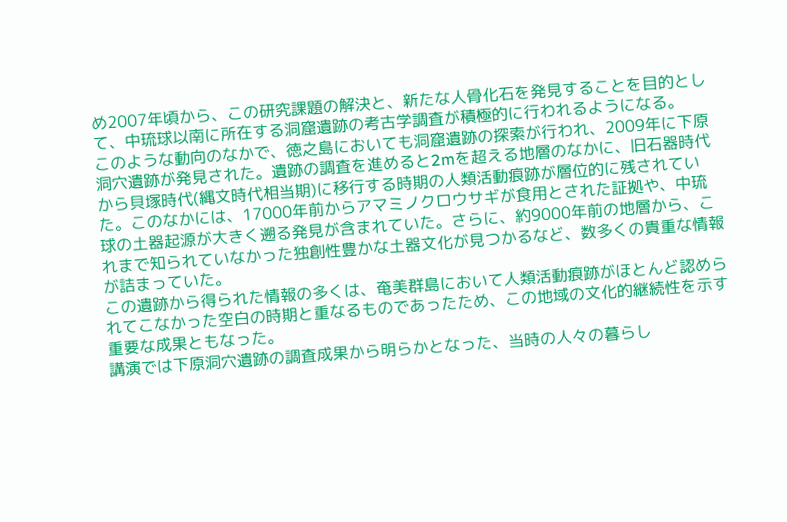め2007年頃から、この研究課題の解決と、新たな人骨化石を発見することを目的として、中琉球以南に所在する洞窟遺跡の考古学調査が積極的に行われるようになる。
このような動向のなかで、徳之島においても洞窟遺跡の探索が行われ、2009年に下原洞穴遺跡が発見された。遺跡の調査を進めると2mを超える地層のなかに、旧石器時代から貝塚時代(縄文時代相当期)に移行する時期の人類活動痕跡が層位的に残されていた。このなかには、17000年前からアマミノクロウサギが食用とされた証拠や、中琉球の土器起源が大きく遡る発見が含まれていた。さらに、約9000年前の地層から、これまで知られていなかった独創性豊かな土器文化が見つかるなど、数多くの貴重な情報が詰まっていた。
この遺跡から得られた情報の多くは、奄美群島において人類活動痕跡がほとんど認められてこなかった空白の時期と重なるものであったため、この地域の文化的継続性を示す重要な成果ともなった。
講演では下原洞穴遺跡の調査成果から明らかとなった、当時の人々の暮らし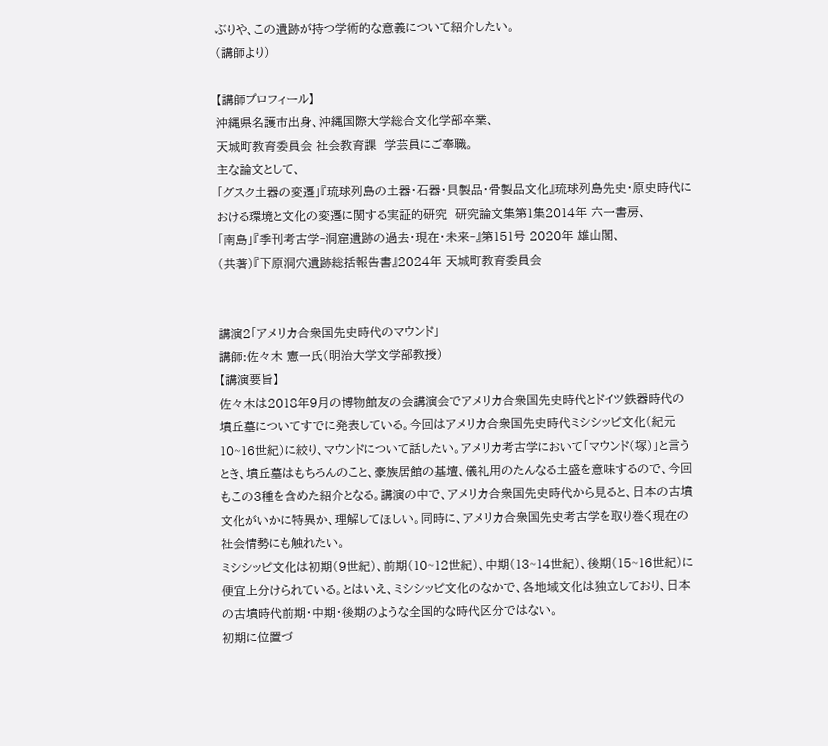ぶりや、この遺跡が持つ学術的な意義について紹介したい。
(講師より)

【講師プロフィール】
沖縄県名護市出身、沖縄国際大学総合文化学部卒業、
天城町教育委員会 社会教育課  学芸員にご奉職。
主な論文として、
「グスク土器の変遷」『琉球列島の土器・石器・貝製品・骨製品文化』琉球列島先史・原史時代における環境と文化の変遷に関する実証的研究  研究論文集第1集2014年 六一書房、
「南島」『季刊考古学‐洞窟遺跡の過去・現在・未来‐』第151号 2020年 雄山閣、
(共著)『下原洞穴遺跡総括報告書』2024年 天城町教育委員会


講演2「アメリカ合衆国先史時代のマウンド」
講師:佐々木 憲一氏(明治大学文学部教授)
【講演要旨】
佐々木は2018年9月の博物館友の会講演会でアメリカ合衆国先史時代とドイツ鉄器時代の墳丘墓についてすでに発表している。今回はアメリカ合衆国先史時代ミシシッピ文化(紀元10~16世紀)に絞り、マウンドについて話したい。アメリカ考古学において「マウンド(塚)」と言うとき、墳丘墓はもちろんのこと、豪族居館の基壇、儀礼用のたんなる土盛を意味するので、今回もこの3種を含めた紹介となる。講演の中で、アメリカ合衆国先史時代から見ると、日本の古墳文化がいかに特異か、理解してほしい。同時に、アメリカ合衆国先史考古学を取り巻く現在の社会情勢にも触れたい。
ミシシッピ文化は初期(9世紀)、前期(10~12世紀)、中期(13~14世紀)、後期(15~16世紀)に便宜上分けられている。とはいえ、ミシシッピ文化のなかで、各地域文化は独立しており、日本の古墳時代前期・中期・後期のような全国的な時代区分ではない。
初期に位置づ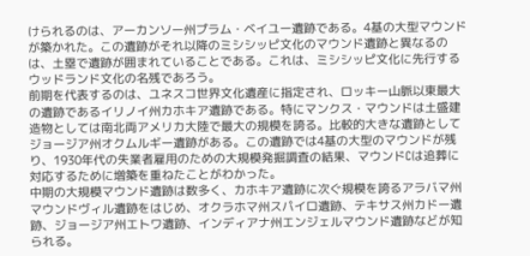けられるのは、アーカンソー州プラム・ベイユー遺跡である。4基の大型マウンドが築かれた。この遺跡がそれ以降のミシシッピ文化のマウンド遺跡と異なるのは、土塁で遺跡が囲まれていることである。これは、ミシシッピ文化に先行するウッドランド文化の名残であろう。
前期を代表するのは、ユネスコ世界文化遺産に指定され、ロッキー山脈以東最大の遺跡であるイリノイ州カホキア遺跡である。特にマンクス・マウンドは土盛建造物としては南北両アメリカ大陸で最大の規模を誇る。比較的大きな遺跡としてジョージア州オクムルギー遺跡がある。この遺跡では4基の大型のマウンドが残り、1930年代の失業者雇用のための大規模発掘調査の結果、マウンドCは追葬に対応するために増築を重ねたことがわかった。
中期の大規模マウンド遺跡は数多く、カホキア遺跡に次ぐ規模を誇るアラバマ州マウンドヴィル遺跡をはじめ、オクラホマ州スパイロ遺跡、テキサス州カドー遺跡、ジョージア州エトワ遺跡、インディアナ州エンジェルマウンド遺跡などが知られる。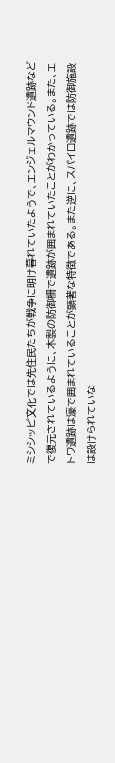ミシシッピ文化では先住民たちが戦争に明け暮れていたようで、エンジェルマウンド遺跡などで復元されているように、木製の防御柵で遺跡が囲まれていたことがわかっている。また、エトワ遺跡は濠で囲まれていることが顕著な特徴である。また逆に、スパイロ遺跡では防御施設は設けられていな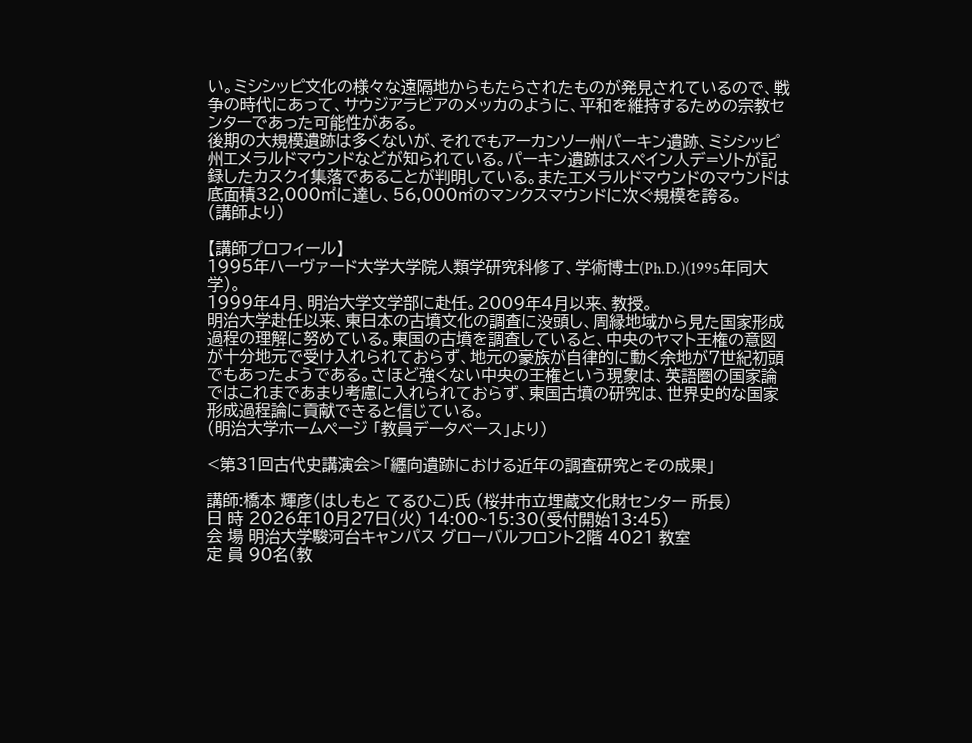い。ミシシッピ文化の様々な遠隔地からもたらされたものが発見されているので、戦争の時代にあって、サウジアラビアのメッカのように、平和を維持するための宗教センターであった可能性がある。
後期の大規模遺跡は多くないが、それでもアーカンソー州パーキン遺跡、ミシシッピ州エメラルドマウンドなどが知られている。パーキン遺跡はスペイン人デ=ソトが記録したカスクイ集落であることが判明している。またエメラルドマウンドのマウンドは底面積32,000㎡に達し、56,000㎡のマンクスマウンドに次ぐ規模を誇る。
(講師より)

【講師プロフィール】
1995年ハーヴァード大学大学院人類学研究科修了、学術博士(Ph.D.)(1995年同大学)。
1999年4月、明治大学文学部に赴任。2009年4月以来、教授。
明治大学赴任以来、東日本の古墳文化の調査に没頭し、周縁地域から見た国家形成過程の理解に努めている。東国の古墳を調査していると、中央のヤマト王権の意図が十分地元で受け入れられておらず、地元の豪族が自律的に動く余地が7世紀初頭でもあったようである。さほど強くない中央の王権という現象は、英語圏の国家論ではこれまであまり考慮に入れられておらず、東国古墳の研究は、世界史的な国家形成過程論に貢献できると信じている。
(明治大学ホームページ 「教員データベース」より)

<第31回古代史講演会>「纒向遺跡における近年の調査研究とその成果」

講師:橋本 輝彦(はしもと てるひこ)氏 (桜井市立埋蔵文化財センター 所長)
日 時 2026年10月27日(火) 14:00~15:30(受付開始13:45)
会 場 明治大学駿河台キャンパス グローバルフロント2階 4021 教室
定 員 90名(教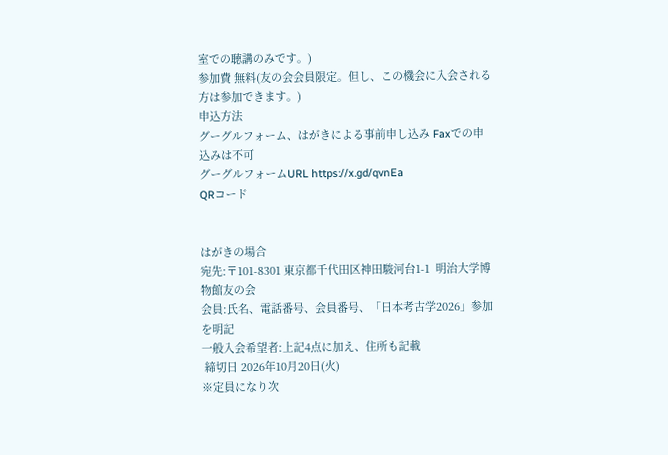室での聴講のみです。)
参加費 無料(友の会会員限定。但し、この機会に入会される方は参加できます。)
申込方法
グーグルフォーム、はがきによる事前申し込み Faxでの申込みは不可
グーグルフォームURL https://x.gd/qvnEa
QRコード


はがきの場合
宛先:〒101-8301 東京都千代田区神田駿河台1-1  明治大学博物館友の会
会員:氏名、電話番号、会員番号、「日本考古学2026」参加を明記
一般入会希望者:上記4点に加え、住所も記載
 締切日 2026年10月20日(火)
※定員になり次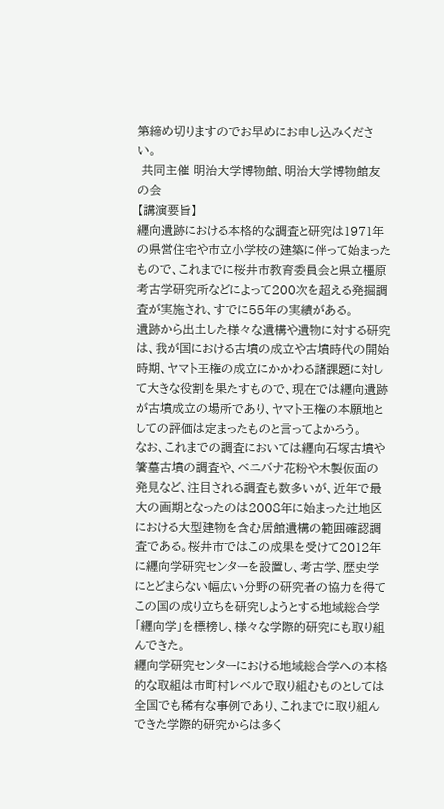第締め切りますのでお早めにお申し込みください。
 共同主催 明治大学博物館、明治大学博物館友の会
【講演要旨】
纒向遺跡における本格的な調査と研究は1971年の県営住宅や市立小学校の建築に伴って始まったもので、これまでに桜井市教育委員会と県立橿原考古学研究所などによって200次を超える発掘調査が実施され、すでに55年の実績がある。
遺跡から出土した様々な遺構や遺物に対する研究は、我が国における古墳の成立や古墳時代の開始時期、ヤマト王権の成立にかかわる諸課題に対して大きな役割を果たすもので、現在では纒向遺跡が古墳成立の場所であり、ヤマト王権の本願地としての評価は定まったものと言ってよかろう。
なお、これまでの調査においては纒向石塚古墳や箸墓古墳の調査や、ベニバナ花粉や木製仮面の発見など、注目される調査も数多いが、近年で最大の画期となったのは2008年に始まった辻地区における大型建物を含む居館遺構の範囲確認調査である。桜井市ではこの成果を受けて2012年に纒向学研究センターを設置し、考古学、歴史学にとどまらない幅広い分野の研究者の協力を得てこの国の成り立ちを研究しようとする地域総合学「纒向学」を標榜し、様々な学際的研究にも取り組んできた。
纒向学研究センターにおける地域総合学への本格的な取組は市町村レベルで取り組むものとしては全国でも稀有な事例であり、これまでに取り組んできた学際的研究からは多く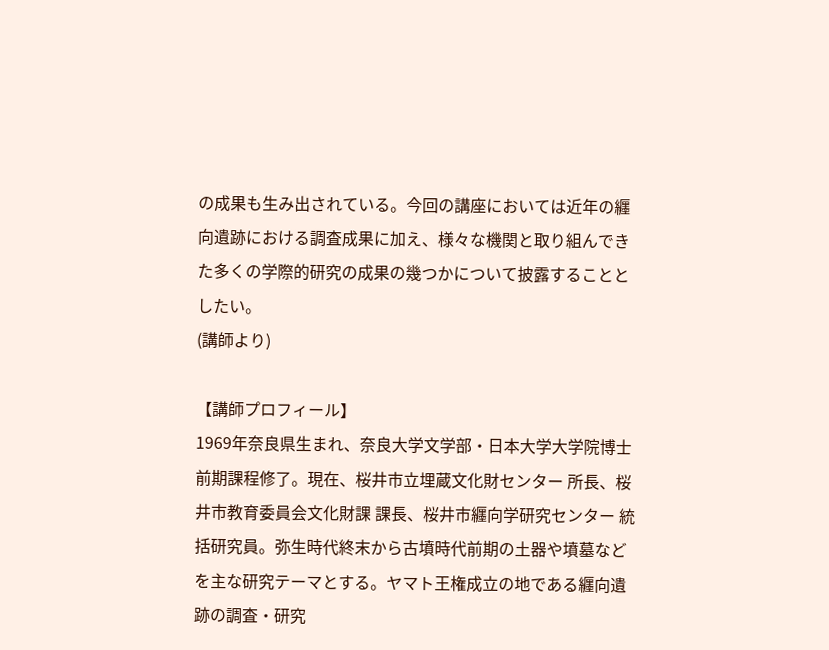の成果も生み出されている。今回の講座においては近年の纒向遺跡における調査成果に加え、様々な機関と取り組んできた多くの学際的研究の成果の幾つかについて披露することとしたい。
(講師より)

【講師プロフィール】
1969年奈良県生まれ、奈良大学文学部・日本大学大学院博士前期課程修了。現在、桜井市立埋蔵文化財センター 所長、桜井市教育委員会文化財課 課長、桜井市纒向学研究センター 統括研究員。弥生時代終末から古墳時代前期の土器や墳墓などを主な研究テーマとする。ヤマト王権成立の地である纒向遺跡の調査・研究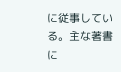に従事している。主な著書に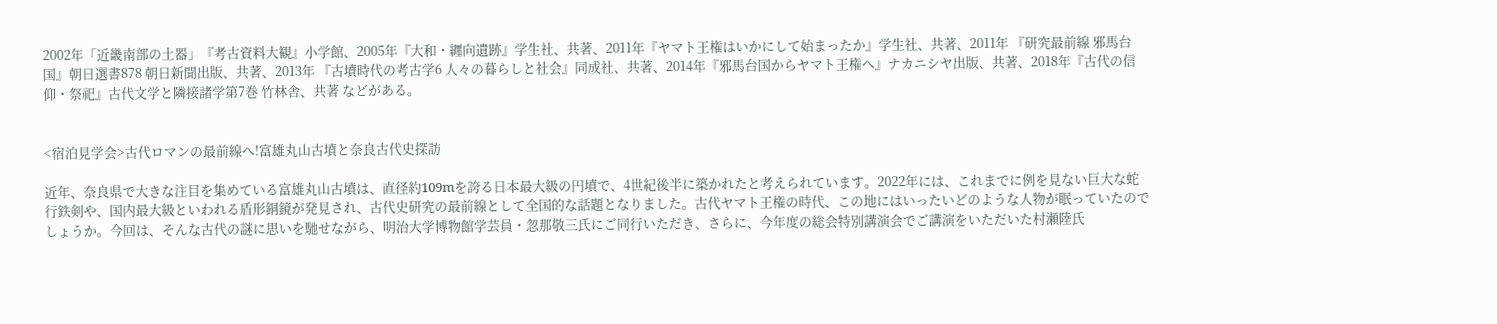2002年「近畿南部の土器」『考古資料大観』小学館、2005年『大和・纒向遺跡』学生社、共著、2011年『ヤマト王権はいかにして始まったか』学生社、共著、2011年 『研究最前線 邪馬台国』朝日選書878 朝日新聞出版、共著、2013年 『古墳時代の考古学6 人々の暮らしと社会』同成社、共著、2014年『邪馬台国からヤマト王権へ』ナカニシヤ出版、共著、2018年『古代の信仰・祭祀』古代文学と隣接諸学第7巻 竹林舎、共著 などがある。


<宿泊見学会>古代ロマンの最前線へ!富雄丸山古墳と奈良古代史探訪

近年、奈良県で大きな注目を集めている富雄丸山古墳は、直径約109mを誇る日本最大級の円墳で、4世紀後半に築かれたと考えられています。2022年には、これまでに例を見ない巨大な蛇行鉄剣や、国内最大級といわれる盾形銅鏡が発見され、古代史研究の最前線として全国的な話題となりました。古代ヤマト王権の時代、この地にはいったいどのような人物が眠っていたのでしょうか。今回は、そんな古代の謎に思いを馳せながら、明治大学博物館学芸員・忽那敬三氏にご同行いただき、さらに、今年度の総会特別講演会でご講演をいただいた村瀬陸氏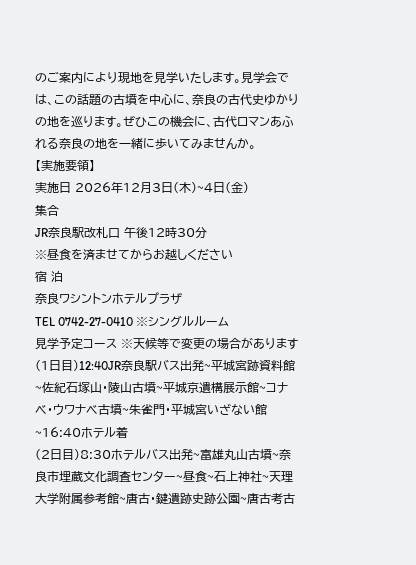のご案内により現地を見学いたします。見学会では、この話題の古墳を中心に、奈良の古代史ゆかりの地を巡ります。ぜひこの機会に、古代ロマンあふれる奈良の地を一緒に歩いてみませんか。
【実施要領】
実施日 2026年12月3日(木)~4日(金)
集合
JR奈良駅改札口 午後12時30分
※昼食を済ませてからお越しください
宿 泊
奈良ワシントンホテルプラザ
TEL 0742-27-0410 ※シングルルーム
見学予定コース ※天候等で変更の場合があります
(1日目)12:40JR奈良駅バス出発~平城宮跡資料館~佐紀石塚山・陵山古墳~平城京遺構展示館~コナベ・ウワナベ古墳~朱雀門・平城宮いざない館~16:40ホテル着
(2日目)8:30ホテルバス出発~富雄丸山古墳~奈良市埋蔵文化調査センター~昼食~石上神社~天理大学附属参考館~唐古・鍵遺跡史跡公園~唐古考古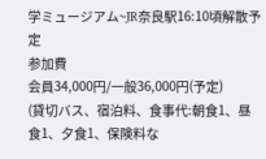学ミュージアム~JR奈良駅16:10頃解散予定
参加費
会員34,000円/一般36,000円(予定)
(貸切バス、宿泊料、食事代:朝食1、昼食1、夕食1、保険料な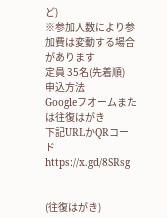ど)
※参加人数により参加費は変動する場合があります
定員 35名(先着順)
申込方法
Googleフオームまたは往復はがき
下記URLかQRコード
https://x.gd/8SRsg


(往復はがき)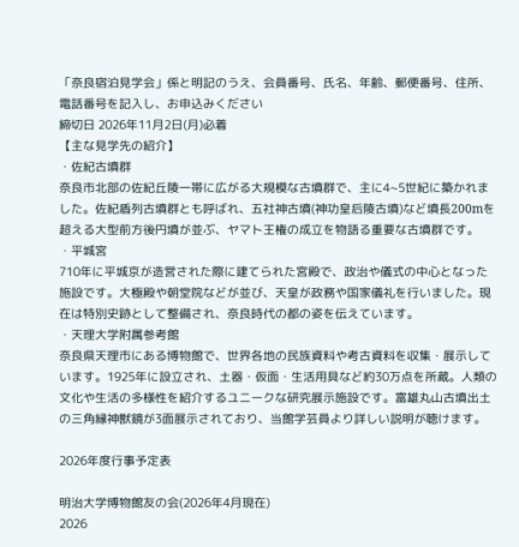「奈良宿泊見学会」係と明記のうえ、会員番号、氏名、年齢、郵便番号、住所、電話番号を記入し、お申込みください
締切日 2026年11月2日(月)必着
【主な見学先の紹介】
・佐紀古墳群
奈良市北部の佐紀丘陵一帯に広がる大規模な古墳群で、主に4~5世紀に築かれました。佐紀盾列古墳群とも呼ばれ、五社神古墳(神功皇后陵古墳)など墳長200mを超える大型前方後円墳が並ぶ、ヤマト王権の成立を物語る重要な古墳群です。
・平城宮
710年に平城京が造営された際に建てられた宮殿で、政治や儀式の中心となった施設です。大極殿や朝堂院などが並び、天皇が政務や国家儀礼を行いました。現在は特別史跡として整備され、奈良時代の都の姿を伝えています。
・天理大学附属参考館
奈良県天理市にある博物館で、世界各地の民族資料や考古資料を収集・展示しています。1925年に設立され、土器・仮面・生活用具など約30万点を所蔵。人類の文化や生活の多様性を紹介するユニークな研究展示施設です。富雄丸山古墳出土の三角縁神獣鏡が3面展示されており、当館学芸員より詳しい説明が聴けます。

2026年度行事予定表

明治大学博物館友の会(2026年4月現在)
2026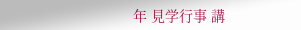年 見学行事 講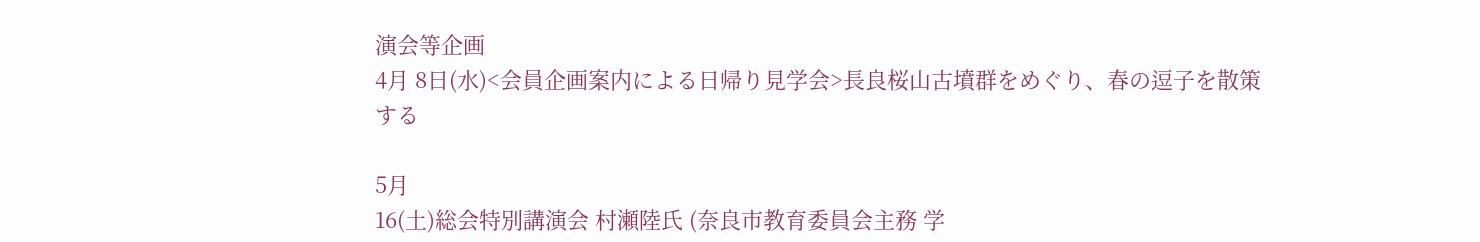演会等企画
4月 8日(水)<会員企画案内による日帰り見学会>長良桜山古墳群をめぐり、春の逗子を散策する

5月
16(土)総会特別講演会 村瀬陸氏 (奈良市教育委員会主務 学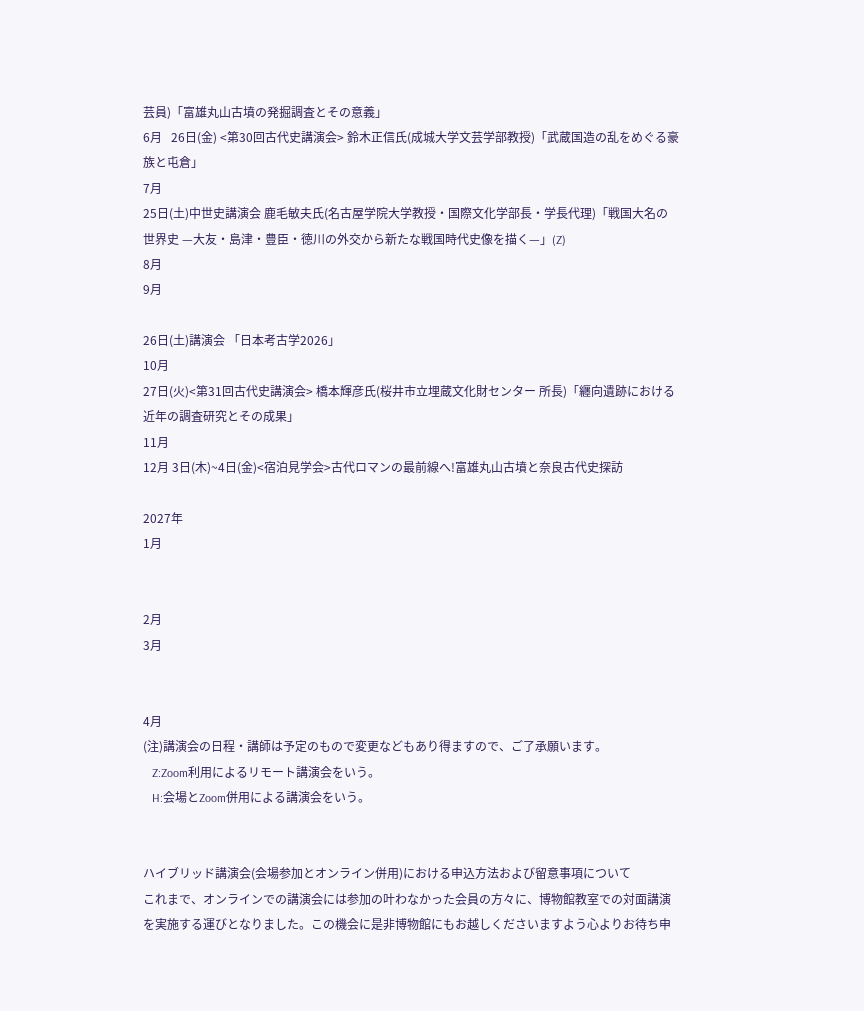芸員)「富雄丸山古墳の発掘調査とその意義」
6月   26日(金) <第30回古代史講演会> 鈴木正信氏(成城大学文芸学部教授)「武蔵国造の乱をめぐる豪族と屯倉」
7月
25日(土)中世史講演会 鹿毛敏夫氏(名古屋学院大学教授・国際文化学部長・学長代理)「戦国大名の世界史 —大友・島津・豊臣・徳川の外交から新たな戦国時代史像を描く—」(Z)
8月
9月

26日(土)講演会 「日本考古学2026」
10月
27日(火)<第31回古代史講演会> 橋本輝彦氏(桜井市立埋蔵文化財センター 所長)「纒向遺跡における近年の調査研究とその成果」
11月
12月 3日(木)~4日(金)<宿泊見学会>古代ロマンの最前線へ!富雄丸山古墳と奈良古代史探訪

2027年
1月


2月
3月


4月
(注)講演会の日程・講師は予定のもので変更などもあり得ますので、ご了承願います。
   Z:Zoom利用によるリモート講演会をいう。
   H:会場とZoom併用による講演会をいう。


ハイブリッド講演会(会場参加とオンライン併用)における申込方法および留意事項について
これまで、オンラインでの講演会には参加の叶わなかった会員の方々に、博物館教室での対面講演を実施する運びとなりました。この機会に是非博物館にもお越しくださいますよう心よりお待ち申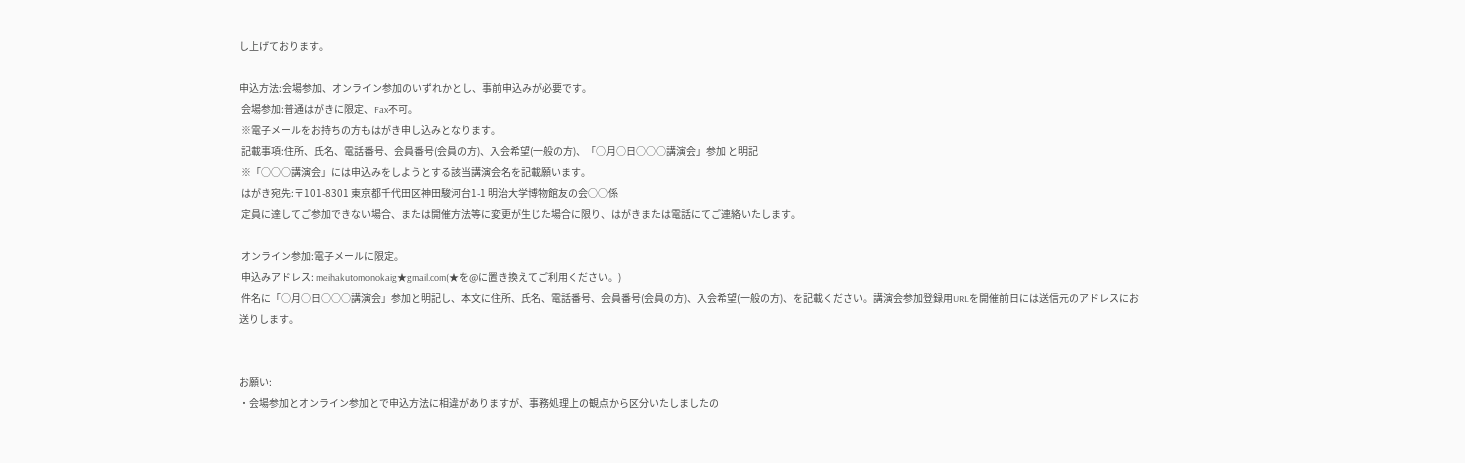し上げております。

申込方法:会場参加、オンライン参加のいずれかとし、事前申込みが必要です。
 会場参加:普通はがきに限定、Fax不可。
 ※電子メールをお持ちの方もはがき申し込みとなります。
 記載事項:住所、氏名、電話番号、会員番号(会員の方)、入会希望(一般の方)、「○月○日○○○講演会」参加 と明記
 ※「○○○講演会」には申込みをしようとする該当講演会名を記載願います。
 はがき宛先:〒101-8301 東京都千代田区神田駿河台1-1 明治大学博物館友の会○○係
 定員に達してご参加できない場合、または開催方法等に変更が生じた場合に限り、はがきまたは電話にてご連絡いたします。

 オンライン参加:電子メールに限定。
 申込みアドレス: meihakutomonokaig★gmail.com(★を@に置き換えてご利用ください。)
 件名に「○月○日○○○講演会」参加と明記し、本文に住所、氏名、電話番号、会員番号(会員の方)、入会希望(一般の方)、を記載ください。講演会参加登録用URLを開催前日には送信元のアドレスにお送りします。


お願い:
・会場参加とオンライン参加とで申込方法に相違がありますが、事務処理上の観点から区分いたしましたの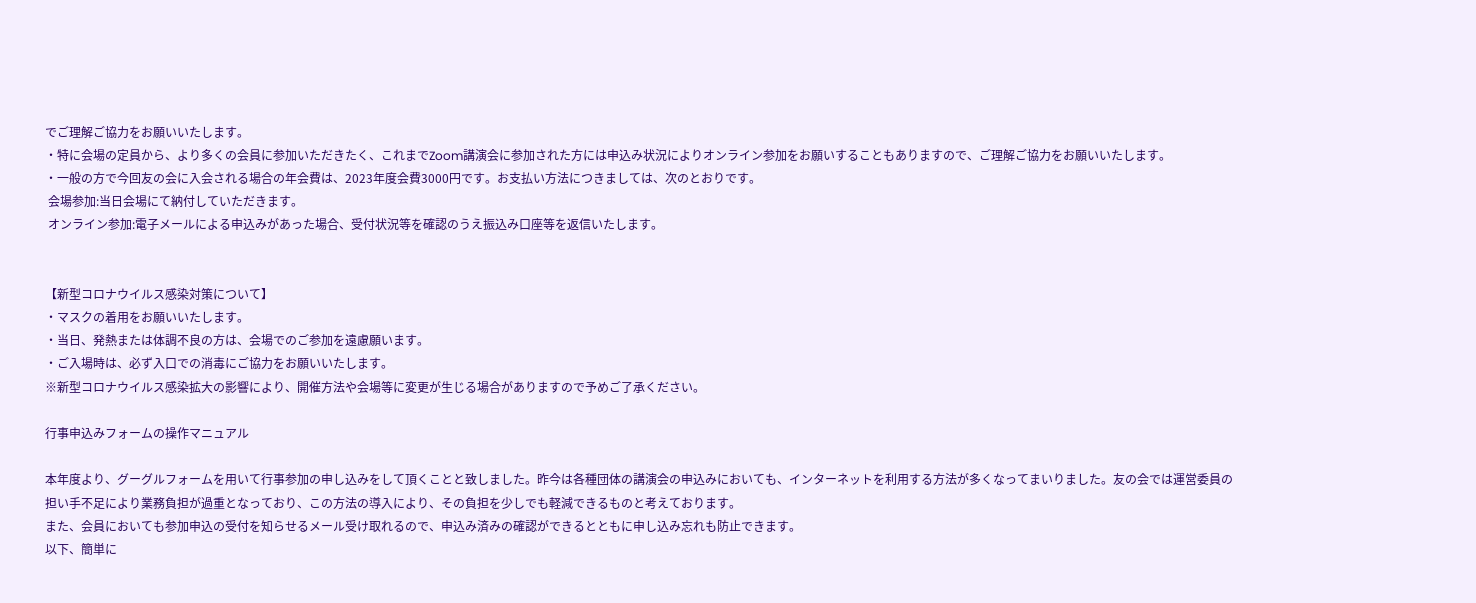でご理解ご協力をお願いいたします。
・特に会場の定員から、より多くの会員に参加いただきたく、これまでZoom講演会に参加された方には申込み状況によりオンライン参加をお願いすることもありますので、ご理解ご協力をお願いいたします。
・一般の方で今回友の会に入会される場合の年会費は、2023年度会費3000円です。お支払い方法につきましては、次のとおりです。
 会場参加:当日会場にて納付していただきます。
 オンライン参加:電子メールによる申込みがあった場合、受付状況等を確認のうえ振込み口座等を返信いたします。


【新型コロナウイルス感染対策について】
・マスクの着用をお願いいたします。
・当日、発熱または体調不良の方は、会場でのご参加を遠慮願います。
・ご入場時は、必ず入口での消毒にご協力をお願いいたします。
※新型コロナウイルス感染拡大の影響により、開催方法や会場等に変更が生じる場合がありますので予めご了承ください。

行事申込みフォームの操作マニュアル

本年度より、グーグルフォームを用いて行事参加の申し込みをして頂くことと致しました。昨今は各種団体の講演会の申込みにおいても、インターネットを利用する方法が多くなってまいりました。友の会では運営委員の担い手不足により業務負担が過重となっており、この方法の導入により、その負担を少しでも軽減できるものと考えております。
また、会員においても参加申込の受付を知らせるメール受け取れるので、申込み済みの確認ができるとともに申し込み忘れも防止できます。
以下、簡単に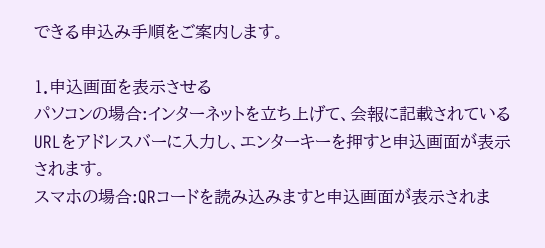できる申込み手順をご案内します。

1.申込画面を表示させる
パソコンの場合:インターネットを立ち上げて、会報に記載されているURLをアドレスバーに入力し、エンターキーを押すと申込画面が表示されます。
スマホの場合:QRコードを読み込みますと申込画面が表示されま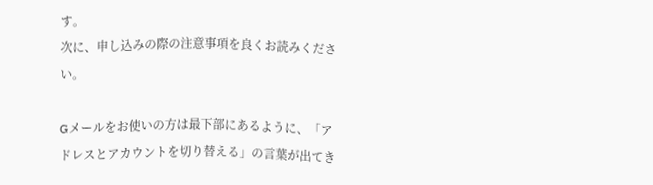す。
次に、申し込みの際の注意事項を良くお読みください。

Gメールをお使いの方は最下部にあるように、「アドレスとアカウントを切り替える」の言葉が出てき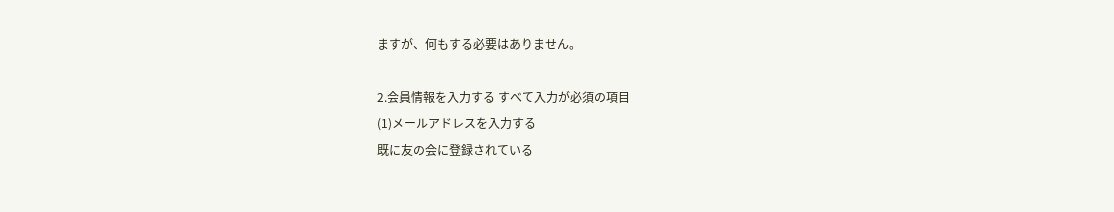ますが、何もする必要はありません。

2.会員情報を入力する すべて入力が必須の項目
(1)メールアドレスを入力する
既に友の会に登録されている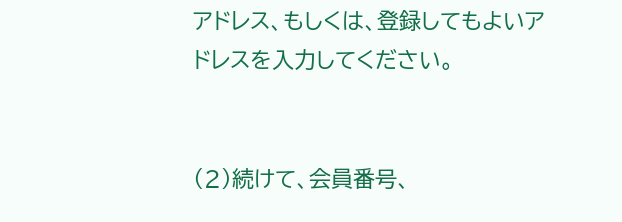アドレス、もしくは、登録してもよいアドレスを入力してください。


(2)続けて、会員番号、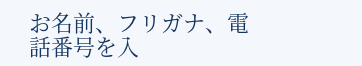お名前、フリガナ、電話番号を入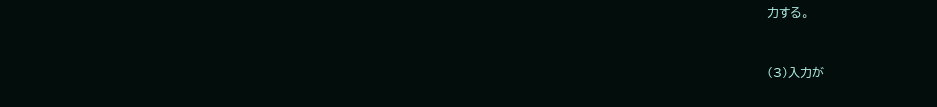力する。


(3)入力が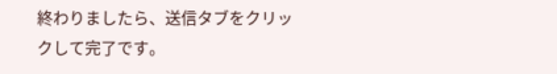終わりましたら、送信タブをクリックして完了です。